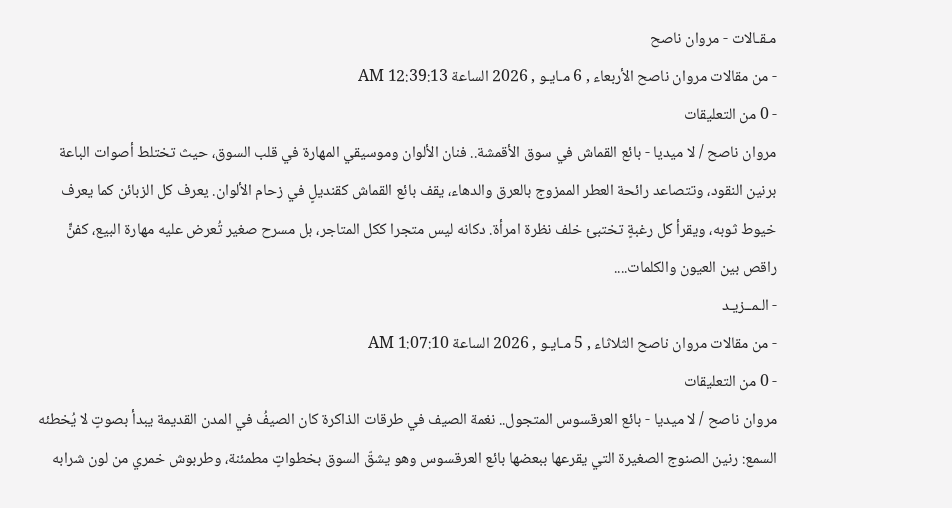مـقـالات - مروان ناصح
- من مقالات مروان ناصح الأربعاء , 6 مـايـو , 2026 الساعة 12:39:13 AM
- 0 من التعليقات
مروان ناصح / لا ميديا - بائع القماش في سوق الأقمشة.. فنان الألوان وموسيقي المهارة في قلب السوق، حيث تختلط أصوات الباعة برنين النقود، وتتصاعد رائحة العطر الممزوج بالعرق والدهاء، يقف بائع القماش كقنديلٍ في زحام الألوان. يعرف كل الزبائن كما يعرف خيوط ثوبه، ويقرأ كل رغبةٍ تختبئ خلف نظرة امرأة. دكانه ليس متجرا ككل المتاجر، بل مسرح صغير تُعرض عليه مهارة البيع، كفنٍّ راقص بين العيون والكلمات....
- الـمــزيـد
- من مقالات مروان ناصح الثلاثاء , 5 مـايـو , 2026 الساعة 1:07:10 AM
- 0 من التعليقات
مروان ناصح / لا ميديا - بائع العرقسوس المتجول.. نغمة الصيف في طرقات الذاكرة كان الصيفُ في المدن القديمة يبدأ بصوتٍ لا يُخطئه السمع: رنين الصنوج الصغيرة التي يقرعها ببعضها بائع العرقسوس وهو يشقّ السوق بخطواتٍ مطمئنة، وطربوش خمري من لون شرابه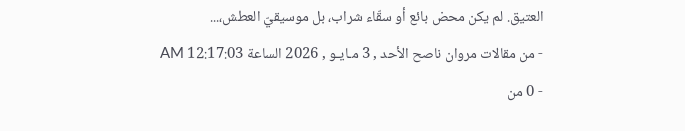العتيق. لم يكن محض بائع أو سقّاء شراب، بل موسيقيّ العطش،...
- من مقالات مروان ناصح الأحد , 3 مـايـو , 2026 الساعة 12:17:03 AM
- 0 من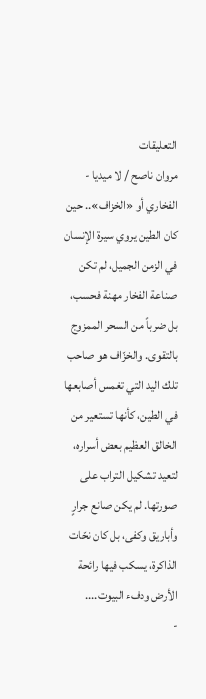التعليقات
مروان ناصح / لا ميديا - الفخاري أو «الخزاف».. حين كان الطين يروي سيرة الإنسان في الزمن الجميل، لم تكن صناعة الفخار مهنة فحسب، بل ضرباً من السحر الممزوج بالتقوى. والخزّاف هو صاحب تلك اليد التي تغمس أصابعها في الطين، كأنها تستعير من الخالق العظيم بعض أسراره، لتعيد تشكيل التراب على صورتها. لم يكن صانع جرارٍ وأباريق وكفى، بل كان نحّات الذاكرة، يسكب فيها رائحة الأرض ودفء البيوت....
-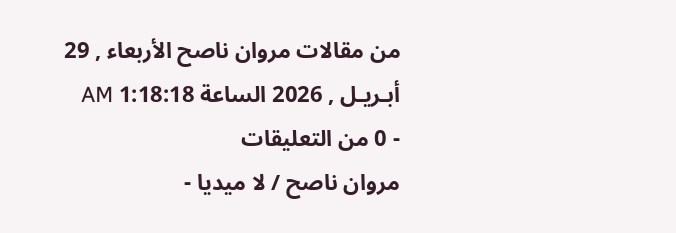من مقالات مروان ناصح الأربعاء , 29 أبـريـل , 2026 الساعة 1:18:18 AM
- 0 من التعليقات
مروان ناصح / لا ميديا -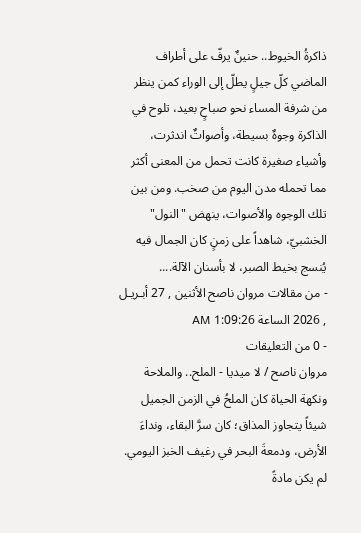ذاكرةُ الخيوط.. حنينٌ يرفّ على أطراف الماضي كلّ جيلٍ يطلّ إلى الوراء كمن ينظر من شرفة المساء نحو صباحٍ بعيد، تلوح في الذاكرة وجوهٌ بسيطة، وأصواتٌ اندثرت، وأشياء صغيرة كانت تحمل من المعنى أكثر مما تحمله مدن اليوم من صخب. ومن بين تلك الوجوه والأصوات، ينهض "النول" الخشبيّ، شاهداً على زمنٍ كان الجمال فيه يُنسج بخيط الصبر، لا بأسنان الآلة....
- من مقالات مروان ناصح الأثنين , 27 أبـريـل , 2026 الساعة 1:09:26 AM
- 0 من التعليقات
مروان ناصح / لا ميديا - الملح.. والملاحة ونكهة الحياة كان الملحُ في الزمن الجميل شيئاً يتجاوز المذاق؛ كان سرَّ البقاء، ونداءَ الأرض، ودمعةَ البحر في رغيف الخبز اليومي. لم يكن مادةً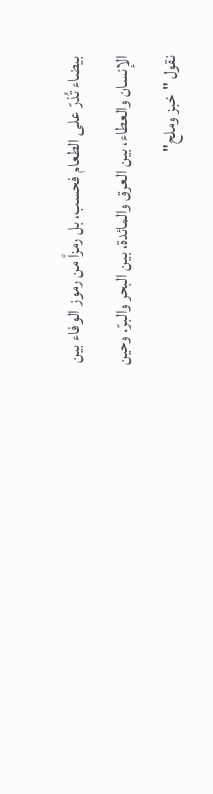بيضاء تُذرّ على الطعام فحسب، بل رمزاً من رموز الوفاء بين الإنسان والعطاء، بين العرق والمائدة، بين البحر والبرّ. وحين نقول "خبز وملح"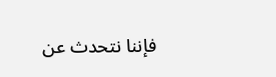فإننا نتحدث عن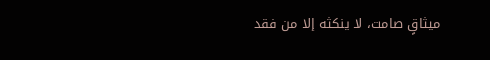ميثاقٍ صامت، لا ينكثه إلا من فقد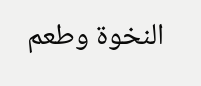النخوة وطعم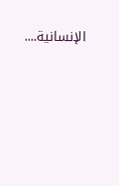الإنسانية....